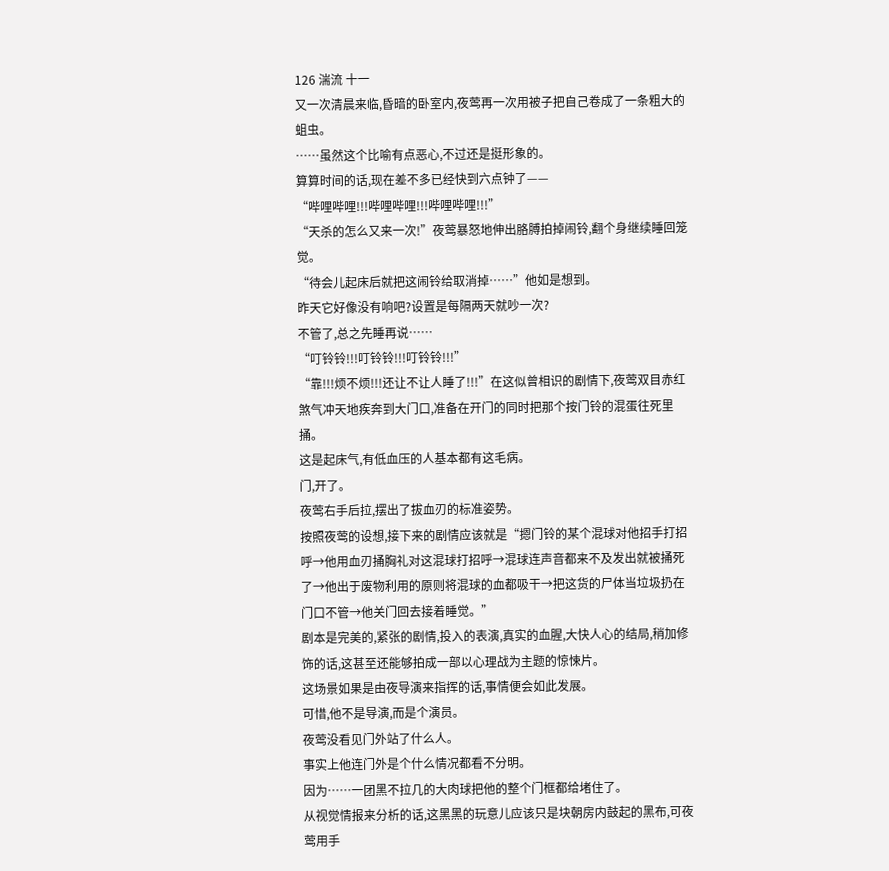126 湍流 十一
又一次清晨来临,昏暗的卧室内,夜莺再一次用被子把自己卷成了一条粗大的蛆虫。
……虽然这个比喻有点恶心,不过还是挺形象的。
算算时间的话,现在差不多已经快到六点钟了——
“哔哩哔哩!!!哔哩哔哩!!!哔哩哔哩!!!”
“天杀的怎么又来一次!”夜莺暴怒地伸出胳膊拍掉闹铃,翻个身继续睡回笼觉。
“待会儿起床后就把这闹铃给取消掉……”他如是想到。
昨天它好像没有响吧?设置是每隔两天就吵一次?
不管了,总之先睡再说……
“叮铃铃!!!叮铃铃!!!叮铃铃!!!”
“靠!!!烦不烦!!!还让不让人睡了!!!”在这似曾相识的剧情下,夜莺双目赤红煞气冲天地疾奔到大门口,准备在开门的同时把那个按门铃的混蛋往死里捅。
这是起床气,有低血压的人基本都有这毛病。
门,开了。
夜莺右手后拉,摆出了拔血刃的标准姿势。
按照夜莺的设想,接下来的剧情应该就是“摁门铃的某个混球对他招手打招呼→他用血刃捅胸礼对这混球打招呼→混球连声音都来不及发出就被捅死了→他出于废物利用的原则将混球的血都吸干→把这货的尸体当垃圾扔在门口不管→他关门回去接着睡觉。”
剧本是完美的,紧张的剧情,投入的表演,真实的血腥,大快人心的结局,稍加修饰的话,这甚至还能够拍成一部以心理战为主题的惊悚片。
这场景如果是由夜导演来指挥的话,事情便会如此发展。
可惜,他不是导演,而是个演员。
夜莺没看见门外站了什么人。
事实上他连门外是个什么情况都看不分明。
因为……一团黑不拉几的大肉球把他的整个门框都给堵住了。
从视觉情报来分析的话,这黑黑的玩意儿应该只是块朝房内鼓起的黑布,可夜莺用手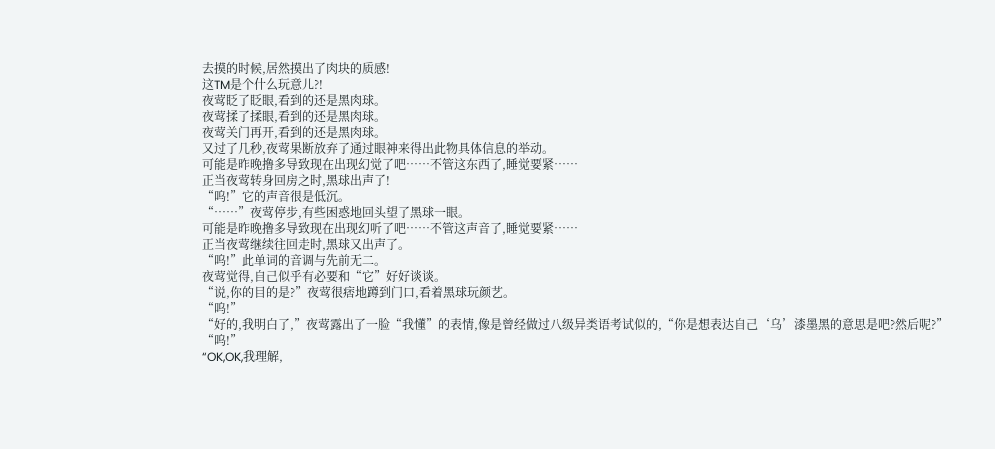去摸的时候,居然摸出了肉块的质感!
这TM是个什么玩意儿?!
夜莺眨了眨眼,看到的还是黑肉球。
夜莺揉了揉眼,看到的还是黑肉球。
夜莺关门再开,看到的还是黑肉球。
又过了几秒,夜莺果断放弃了通过眼神来得出此物具体信息的举动。
可能是昨晚撸多导致现在出现幻觉了吧……不管这东西了,睡觉要紧……
正当夜莺转身回房之时,黑球出声了!
“呜!”它的声音很是低沉。
“……”夜莺停步,有些困惑地回头望了黑球一眼。
可能是昨晚撸多导致现在出现幻听了吧……不管这声音了,睡觉要紧……
正当夜莺继续往回走时,黑球又出声了。
“呜!”此单词的音调与先前无二。
夜莺觉得,自己似乎有必要和“它”好好谈谈。
“说,你的目的是?”夜莺很痞地蹲到门口,看着黑球玩颜艺。
“呜!”
“好的,我明白了,”夜莺露出了一脸“我懂”的表情,像是曾经做过八级异类语考试似的,“你是想表达自己‘乌’漆墨黑的意思是吧?然后呢?”
“呜!”
“OK,OK,我理解,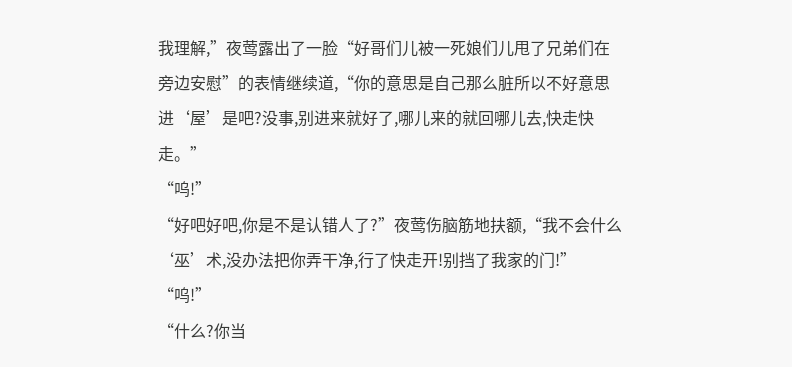我理解,”夜莺露出了一脸“好哥们儿被一死娘们儿甩了兄弟们在旁边安慰”的表情继续道,“你的意思是自己那么脏所以不好意思进‘屋’是吧?没事,别进来就好了,哪儿来的就回哪儿去,快走快走。”
“呜!”
“好吧好吧,你是不是认错人了?”夜莺伤脑筋地扶额,“我不会什么‘巫’术,没办法把你弄干净,行了快走开!别挡了我家的门!”
“呜!”
“什么?你当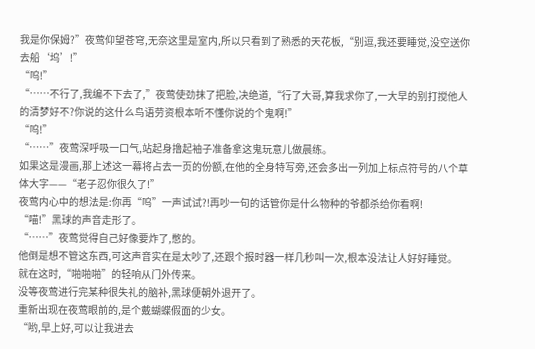我是你保姆?”夜莺仰望苍穹,无奈这里是室内,所以只看到了熟悉的天花板,“别逗,我还要睡觉,没空送你去船‘坞’!”
“呜!”
“……不行了,我编不下去了,”夜莺使劲抹了把脸,决绝道,“行了大哥,算我求你了,一大早的别打搅他人的清梦好不?你说的这什么鸟语劳资根本听不懂你说的个鬼啊!”
“呜!”
“……”夜莺深呼吸一口气,站起身撸起袖子准备拿这鬼玩意儿做晨练。
如果这是漫画,那上述这一幕将占去一页的份额,在他的全身特写旁,还会多出一列加上标点符号的八个草体大字——“老子忍你很久了!”
夜莺内心中的想法是:你再“呜”一声试试?!再吵一句的话管你是什么物种的爷都杀给你看啊!
“喵!”黑球的声音走形了。
“……”夜莺觉得自己好像要炸了,憋的。
他倒是想不管这东西,可这声音实在是太吵了,还跟个报时器一样几秒叫一次,根本没法让人好好睡觉。
就在这时,“啪啪啪”的轻响从门外传来。
没等夜莺进行完某种很失礼的脑补,黑球便朝外退开了。
重新出现在夜莺眼前的,是个戴蝴蝶假面的少女。
“哟,早上好,可以让我进去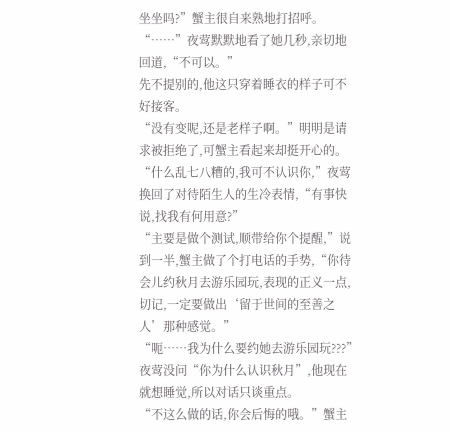坐坐吗?”蟹主很自来熟地打招呼。
“……”夜莺默默地看了她几秒,亲切地回道,“不可以。”
先不提别的,他这只穿着睡衣的样子可不好接客。
“没有变呢,还是老样子啊。”明明是请求被拒绝了,可蟹主看起来却挺开心的。
“什么乱七八糟的,我可不认识你,”夜莺换回了对待陌生人的生冷表情,“有事快说,找我有何用意?”
“主要是做个测试,顺带给你个提醒,”说到一半,蟹主做了个打电话的手势,“你待会儿约秋月去游乐园玩,表现的正义一点,切记,一定要做出‘留于世间的至善之人’那种感觉。”
“呃……我为什么要约她去游乐园玩???”夜莺没问“你为什么认识秋月”,他现在就想睡觉,所以对话只谈重点。
“不这么做的话,你会后悔的哦。”蟹主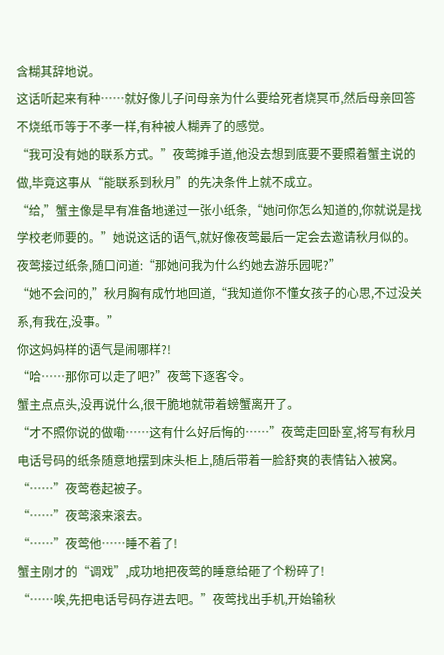含糊其辞地说。
这话听起来有种……就好像儿子问母亲为什么要给死者烧冥币,然后母亲回答不烧纸币等于不孝一样,有种被人糊弄了的感觉。
“我可没有她的联系方式。”夜莺摊手道,他没去想到底要不要照着蟹主说的做,毕竟这事从“能联系到秋月”的先决条件上就不成立。
“给,”蟹主像是早有准备地递过一张小纸条,“她问你怎么知道的,你就说是找学校老师要的。”她说这话的语气,就好像夜莺最后一定会去邀请秋月似的。
夜莺接过纸条,随口问道:“那她问我为什么约她去游乐园呢?”
“她不会问的,”秋月胸有成竹地回道,“我知道你不懂女孩子的心思,不过没关系,有我在,没事。”
你这妈妈样的语气是闹哪样?!
“哈……那你可以走了吧?”夜莺下逐客令。
蟹主点点头,没再说什么,很干脆地就带着螃蟹离开了。
“才不照你说的做嘞……这有什么好后悔的……”夜莺走回卧室,将写有秋月电话号码的纸条随意地摆到床头柜上,随后带着一脸舒爽的表情钻入被窝。
“……”夜莺卷起被子。
“……”夜莺滚来滚去。
“……”夜莺他……睡不着了!
蟹主刚才的“调戏”,成功地把夜莺的睡意给砸了个粉碎了!
“……唉,先把电话号码存进去吧。”夜莺找出手机,开始输秋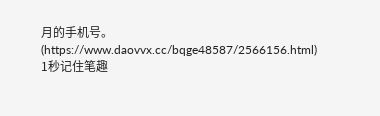月的手机号。
(https://www.daovvx.cc/bqge48587/2566156.html)
1秒记住笔趣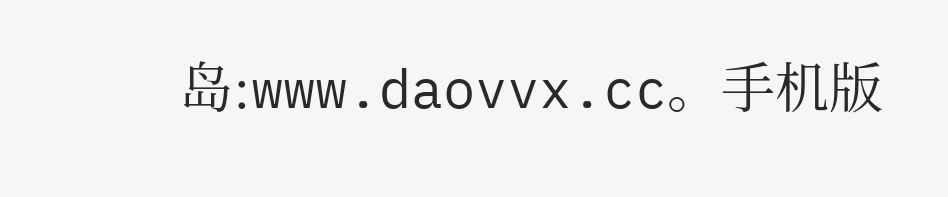岛:www.daovvx.cc。手机版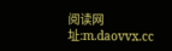阅读网址:m.daovvx.cc